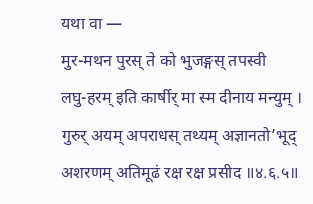यथा वा —
मुर-मथन पुरस् ते को भुजङ्गस् तपस्वी
लघु-हरम् इति कार्षीर् मा स्म दीनाय मन्युम् ।
गुरुर् अयम् अपराधस् तथ्यम् अज्ञानतो’भूद्
अशरणम् अतिमूढं रक्ष रक्ष प्रसीद ॥४.६.५॥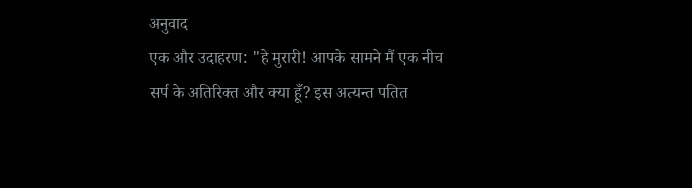अनुवाद
एक और उदाहरण: "हे मुरारी! आपके सामने मैं एक नीच सर्प के अतिरिक्त और क्या हूँ? इस अत्यन्त पतित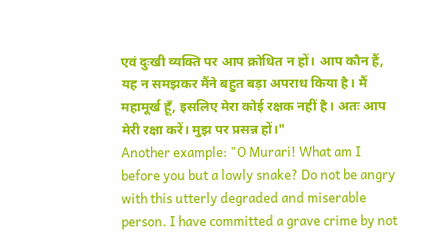एवं दुःखी व्यक्ति पर आप क्रोधित न हों। आप कौन हैं, यह न समझकर मैंने बहुत बड़ा अपराध किया है। मैं महामूर्ख हूँ, इसलिए मेरा कोई रक्षक नहीं है। अतः आप मेरी रक्षा करें। मुझ पर प्रसन्न हों।"
Another example: "O Murari! What am I before you but a lowly snake? Do not be angry with this utterly degraded and miserable person. I have committed a grave crime by not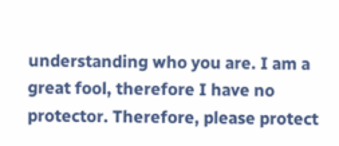understanding who you are. I am a great fool, therefore I have no protector. Therefore, please protect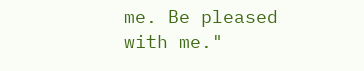me. Be pleased with me."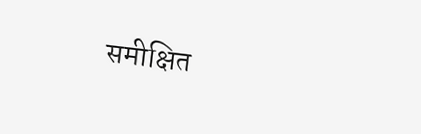समीक्षित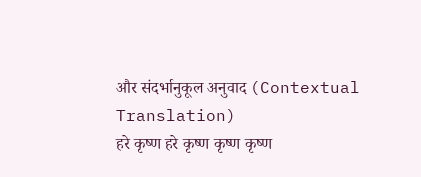और संदर्भानुकूल अनुवाद (Contextual Translation)
हरे कृष्ण हरे कृष्ण कृष्ण कृष्ण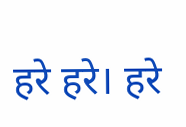हरे हरे। हरे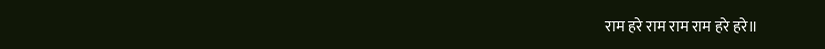राम हरे राम राम राम हरे हरे॥